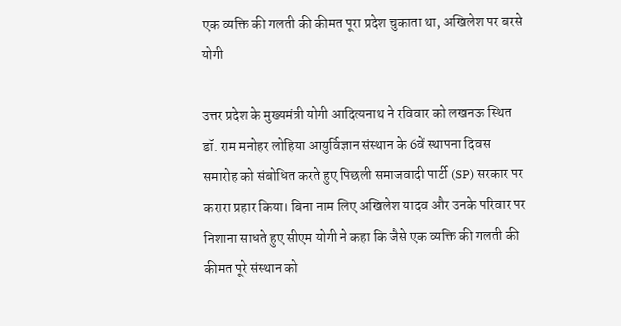एक व्यक्ति की गलती की कीमत पूरा प्रदेश चुकाता था, अखिलेश पर बरसे योगी

उत्तर प्रदेश के मुख्यमंत्री योगी आदित्यनाथ ने रविवार को लखनऊ स्थित डॉ. राम मनोहर लोहिया आयुर्विज्ञान संस्थान के 6वें स्थापना दिवस समारोह को संबोधित करते हुए पिछली समाजवादी पार्टी (SP) सरकार पर करारा प्रहार किया। बिना नाम लिए अखिलेश यादव और उनके परिवार पर निशाना साधते हुए सीएम योगी ने कहा कि जैसे एक व्यक्ति की गलती की कीमत पूरे संस्थान को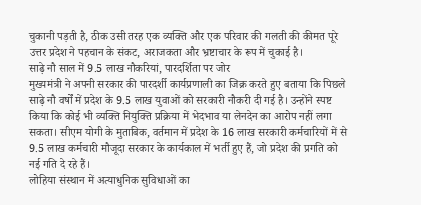चुकानी पड़ती है, ठीक उसी तरह एक व्यक्ति और एक परिवार की गलती की कीमत पूरे उत्तर प्रदेश ने पहचान के संकट, अराजकता और भ्रष्टाचार के रूप में चुकाई है।
साढ़े नौ साल में 9.5 लाख नौकरियां, पारदर्शिता पर जोर
मुख्यमंत्री ने अपनी सरकार की पारदर्शी कार्यप्रणाली का जिक्र करते हुए बताया कि पिछले साढ़े नौ वर्षों में प्रदेश के 9.5 लाख युवाओं को सरकारी नौकरी दी गई है। उन्होंने स्पष्ट किया कि कोई भी व्यक्ति नियुक्ति प्रक्रिया में भेदभाव या लेनदेन का आरोप नहीं लगा सकता। सीएम योगी के मुताबिक, वर्तमान में प्रदेश के 16 लाख सरकारी कर्मचारियों में से 9.5 लाख कर्मचारी मौजूदा सरकार के कार्यकाल में भर्ती हुए हैं, जो प्रदेश की प्रगति को नई गति दे रहे हैं।
लोहिया संस्थान में अत्याधुनिक सुविधाओं का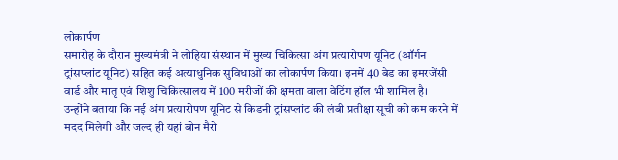लोकार्पण
समारोह के दौरान मुख्यमंत्री ने लोहिया संस्थान में मुख्य चिकित्सा अंग प्रत्यारोपण यूनिट (ऑर्गन ट्रांसप्लांट यूनिट) सहित कई अत्याधुनिक सुविधाओं का लोकार्पण किया। इनमें 40 बेड का इमरजेंसी वार्ड और मातृ एवं शिशु चिकित्सालय में 100 मरीजों की क्षमता वाला वेटिंग हॉल भी शामिल है।
उन्होंने बताया कि नई अंग प्रत्यारोपण यूनिट से किडनी ट्रांसप्लांट की लंबी प्रतीक्षा सूची को कम करने में मदद मिलेगी और जल्द ही यहां बोन मैरो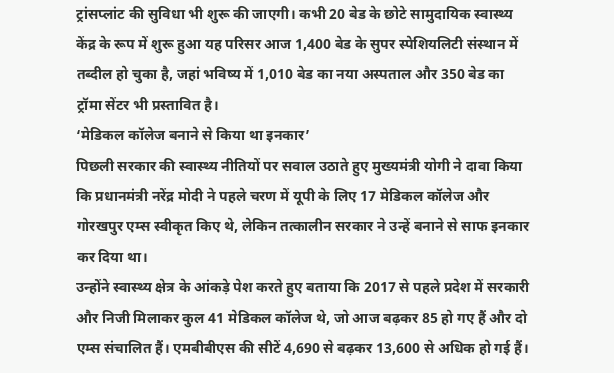ट्रांसप्लांट की सुविधा भी शुरू की जाएगी। कभी 20 बेड के छोटे सामुदायिक स्वास्थ्य केंद्र के रूप में शुरू हुआ यह परिसर आज 1,400 बेड के सुपर स्पेशियलिटी संस्थान में तब्दील हो चुका है, जहां भविष्य में 1,010 बेड का नया अस्पताल और 350 बेड का ट्रॉमा सेंटर भी प्रस्तावित है।
‘मेडिकल कॉलेज बनाने से किया था इनकार’
पिछली सरकार की स्वास्थ्य नीतियों पर सवाल उठाते हुए मुख्यमंत्री योगी ने दावा किया कि प्रधानमंत्री नरेंद्र मोदी ने पहले चरण में यूपी के लिए 17 मेडिकल कॉलेज और गोरखपुर एम्स स्वीकृत किए थे, लेकिन तत्कालीन सरकार ने उन्हें बनाने से साफ इनकार कर दिया था।
उन्होंने स्वास्थ्य क्षेत्र के आंकड़े पेश करते हुए बताया कि 2017 से पहले प्रदेश में सरकारी और निजी मिलाकर कुल 41 मेडिकल कॉलेज थे, जो आज बढ़कर 85 हो गए हैं और दो एम्स संचालित हैं। एमबीबीएस की सीटें 4,690 से बढ़कर 13,600 से अधिक हो गई हैं।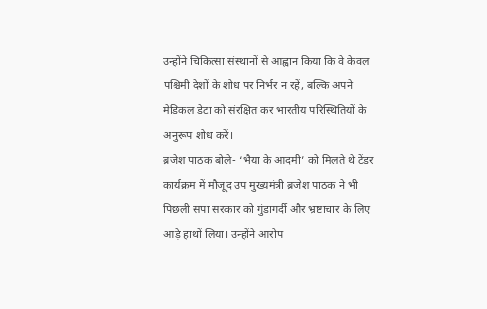उन्होंने चिकित्सा संस्थानों से आह्वान किया कि वे केवल पश्चिमी देशों के शोध पर निर्भर न रहें, बल्कि अपने मेडिकल डेटा को संरक्षित कर भारतीय परिस्थितियों के अनुरूप शोध करें।
ब्रजेश पाठक बोले- ‘भैया के आदमी’ को मिलते थे टेंडर
कार्यक्रम में मौजूद उप मुख्यमंत्री ब्रजेश पाठक ने भी पिछली सपा सरकार को गुंडागर्दी और भ्रष्टाचार के लिए आड़े हाथों लिया। उन्होंने आरोप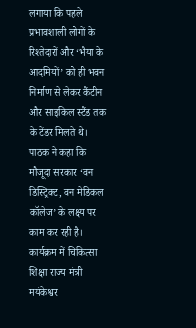लगाया कि पहले प्रभावशाली लोगों के रिश्तेदारों और ‘भैया के आदमियों’ को ही भवन निर्माण से लेकर कैंटीन और साइकिल स्टैंड तक के टेंडर मिलते थे। पाठक ने कहा कि मौजूदा सरकार ‘वन डिस्ट्रिक्ट, वन मेडिकल कॉलेज’ के लक्ष्य पर काम कर रही है।
कार्यक्रम में चिकित्सा शिक्षा राज्य मंत्री मयंकेश्वर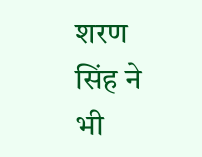शरण सिंह ने भी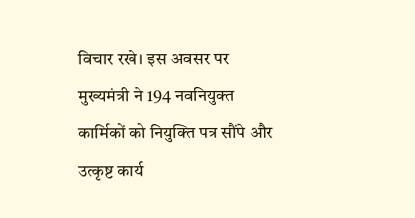विचार रखे। इस अवसर पर मुख्यमंत्री ने 194 नवनियुक्त कार्मिकों को नियुक्ति पत्र सौंपे और उत्कृष्ट कार्य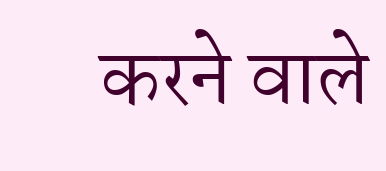करने वाले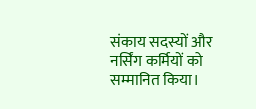संकाय सदस्यों और नर्सिंग कर्मियों को सम्मानित किया।